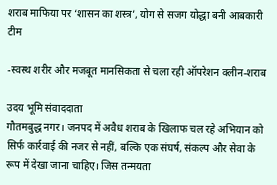शराब माफिया पर ‘शासन का शस्त्र’, योग से सजग योद्धा बनी आबकारी टीम

-स्वस्थ शरीर और मजबूत मानसिकता से चला रही ऑपरेशन क्लीन-शराब

उदय भूमि संवाददाता
गौतमबुद्ध नगर। जनपद में अवैध शराब के खिलाफ चल रहे अभियान को सिर्फ कार्रवाई की नजर से नहीं, बल्कि एक संघर्ष, संकल्प और सेवा के रूप में देखा जाना चाहिए। जिस तन्मयता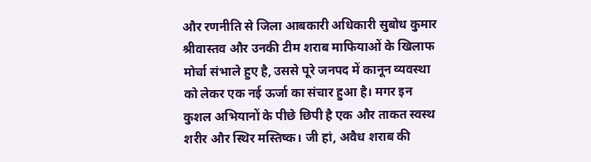और रणनीति से जिला आबकारी अधिकारी सुबोध कुमार श्रीवास्तव और उनकी टीम शराब माफियाओं के खिलाफ मोर्चा संभाले हुए है, उससे पूरे जनपद में कानून व्यवस्था को लेकर एक नई ऊर्जा का संचार हुआ है। मगर इन कुशल अभियानों के पीछे छिपी है एक और ताकत स्वस्थ शरीर और स्थिर मस्तिष्क। जी हां, अवैध शराब की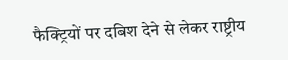फैक्ट्रियों पर दबिश देने से लेकर राष्ट्रीय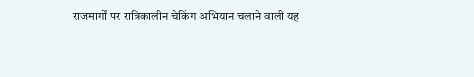राजमार्गों पर रात्रिकालीन चेकिंग अभियान चलाने वाली यह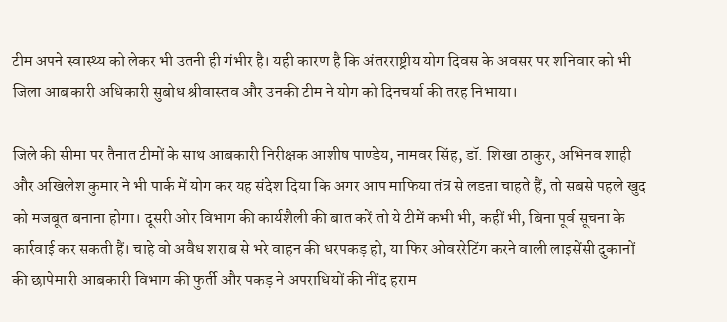टीम अपने स्वास्थ्य को लेकर भी उतनी ही गंभीर है। यही कारण है कि अंतरराष्ट्रीय योग दिवस के अवसर पर शनिवार को भी जिला आबकारी अधिकारी सुबोध श्रीवास्तव और उनकी टीम ने योग को दिनचर्या की तरह निभाया।

जिले की सीमा पर तैनात टीमों के साथ आबकारी निरीक्षक आशीष पाण्डेय, नामवर सिंह, डॉ. शिखा ठाकुर, अभिनव शाही और अखिलेश कुमार ने भी पार्क में योग कर यह संदेश दिया कि अगर आप माफिया तंत्र से लडऩा चाहते हैं, तो सबसे पहले खुद को मजबूत बनाना होगा। दूसरी ओर विभाग की कार्यशैली की बात करें तो ये टीमें कभी भी, कहीं भी, बिना पूर्व सूचना के कार्रवाई कर सकती हैं। चाहे वो अवैध शराब से भरे वाहन की धरपकड़ हो, या फिर ओवररेटिंग करने वाली लाइसेंसी दुकानों की छापेमारी आबकारी विभाग की फुर्ती और पकड़ ने अपराधियों की नींद हराम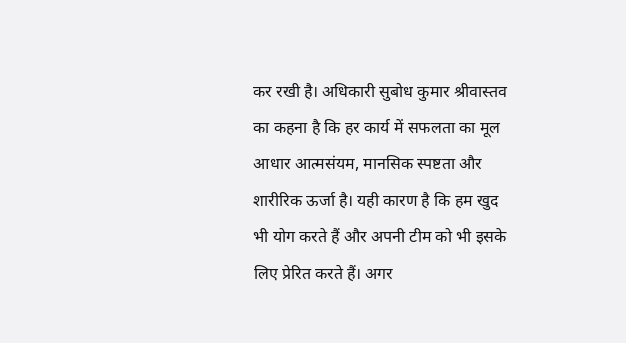कर रखी है। अधिकारी सुबोध कुमार श्रीवास्तव का कहना है कि हर कार्य में सफलता का मूल आधार आत्मसंयम, मानसिक स्पष्टता और शारीरिक ऊर्जा है। यही कारण है कि हम खुद भी योग करते हैं और अपनी टीम को भी इसके लिए प्रेरित करते हैं। अगर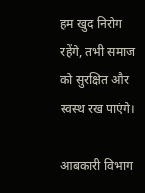हम खुद निरोग रहेंगे, तभी समाज को सुरक्षित और स्वस्थ रख पाएंगे।

आबकारी विभाग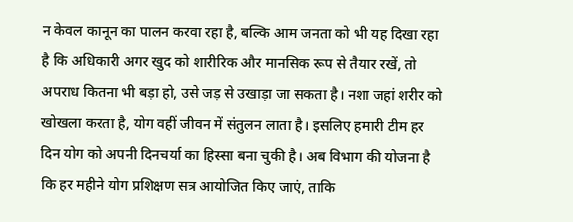न केवल कानून का पालन करवा रहा है, बल्कि आम जनता को भी यह दिखा रहा है कि अधिकारी अगर खुद को शारीरिक और मानसिक रूप से तैयार रखें, तो अपराध कितना भी बड़ा हो, उसे जड़ से उखाड़ा जा सकता है। नशा जहां शरीर को खोखला करता है, योग वहीं जीवन में संतुलन लाता है। इसलिए हमारी टीम हर दिन योग को अपनी दिनचर्या का हिस्सा बना चुकी है। अब विभाग की योजना है कि हर महीने योग प्रशिक्षण सत्र आयोजित किए जाएं, ताकि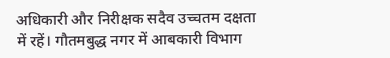अधिकारी और निरीक्षक सदैव उच्चतम दक्षता में रहें। गौतमबुद्ध नगर में आबकारी विभाग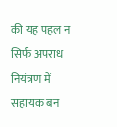की यह पहल न सिर्फ अपराध नियंत्रण में सहायक बन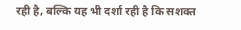रही है, बल्कि यह भी दर्शा रही है कि सशक्त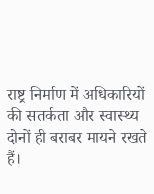राष्ट्र निर्माण में अधिकारियों की सतर्कता और स्वास्थ्य दोनों ही बराबर मायने रखते हैं।